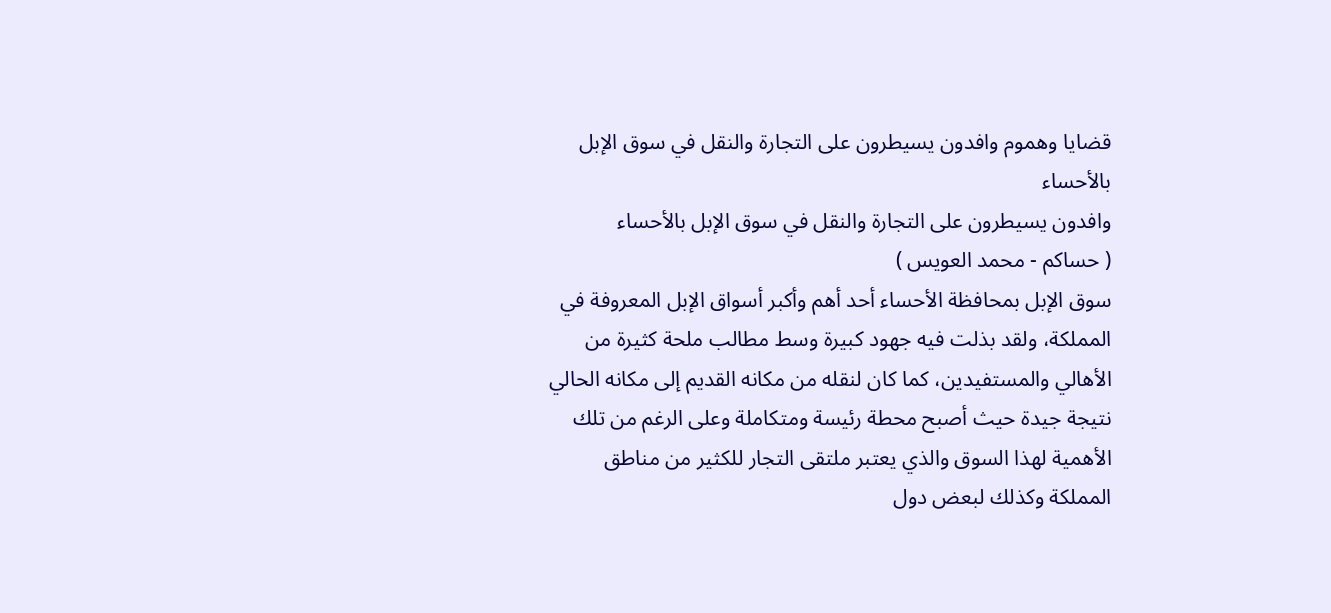قضايا وهموم وافدون يسيطرون على التجارة والنقل في سوق الإبل بالأحساء
وافدون يسيطرون على التجارة والنقل في سوق الإبل بالأحساء
( حساكم - محمد العويس )
سوق الإبل بمحافظة الأحساء أحد أهم وأكبر أسواق الإبل المعروفة في المملكة، ولقد بذلت فيه جهود كبيرة وسط مطالب ملحة كثيرة من الأهالي والمستفيدين، كما كان لنقله من مكانه القديم إلى مكانه الحالي نتيجة جيدة حيث أصبح محطة رئيسة ومتكاملة وعلى الرغم من تلك الأهمية لهذا السوق والذي يعتبر ملتقى التجار للكثير من مناطق المملكة وكذلك لبعض دول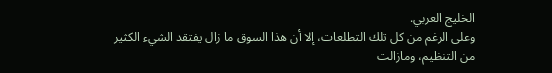الخليج العربي.
وعلى الرغم من كل تلك التطلعات، إلا أن هذا السوق ما زال يفتقد الشيء الكثير من التنظيم، ومازالت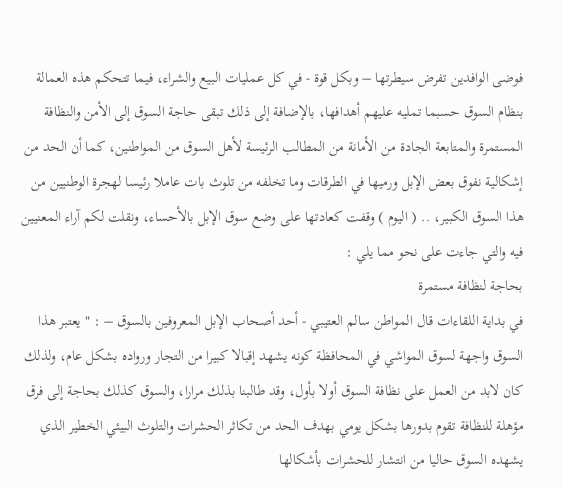فوضى الوافدين تفرض سيطرتها – وبكل قوة - في كل عمليات البيع والشراء، فيما تتحكم هذه العمالة بنظام السوق حسبما تمليه عليهم أهدافها، بالإضافة إلى ذلك تبقى حاجة السوق إلى الأمن والنظافة المستمرة والمتابعة الجادة من الأمانة من المطالب الرئيسة لأهل السوق من المواطنين، كما أن الحد من إشكالية نفوق بعض الإبل ورميها في الطرقات وما تخلفه من تلوث بات عاملا رئيسا لهجرة الوطنيين من هذا السوق الكبير، .. ( اليوم ) وقفت كعادتها على وضع سوق الإبل بالأحساء، ونقلت لكم آراء المعنيين فيه والتي جاءت على نحو مما يلي :
بحاجة لنظافة مستمرة
في بداية اللقاءات قال المواطن سالم العتيبي - أحد أصحاب الإبل المعروفين بالسوق – : " يعتبر هذا السوق واجهة لسوق المواشي في المحافظة كونه يشهد إقبالا كبيرا من التجار ورواده بشكل عام، ولذلك كان لابد من العمل على نظافة السوق أولا بأول، وقد طالبنا بذلك مرارا، والسوق كذلك بحاجة إلى فرق مؤهلة للنظافة تقوم بدورها بشكل يومي بهدف الحد من تكاثر الحشرات والتلوث البيئي الخطير الذي يشهده السوق حاليا من انتشار للحشرات بأشكالها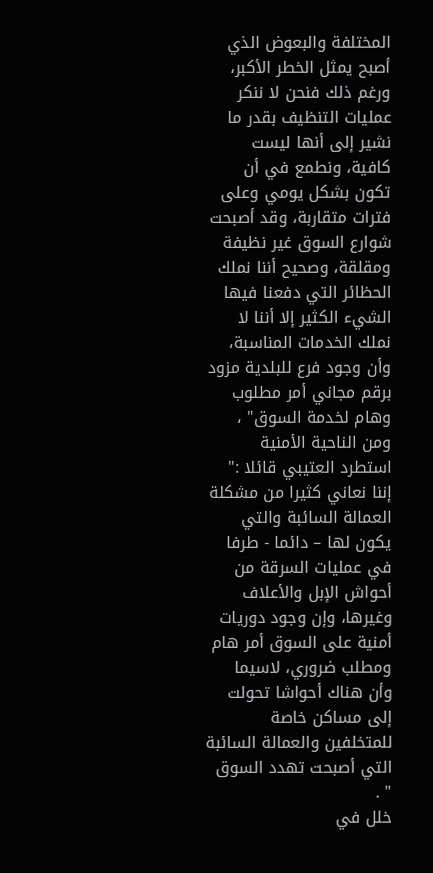المختلفة والبعوض الذي أصبح يمثل الخطر الأكبر، ورغم ذلك فنحن لا ننكر عمليات التنظيف بقدر ما نشير إلى أنها ليست كافية، ونطمع في أن تكون بشكل يومي وعلى فترات متقاربة، وقد أصبحت شوارع السوق غير نظيفة ومقلقة، وصحيح أننا نملك الحظائر التي دفعنا فيها الشيء الكثير إلا أننا لا نملك الخدمات المناسبة، وأن وجود فرع للبلدية مزود برقم مجاني أمر مطلوب وهام لخدمة السوق" ، ومن الناحية الأمنية استطرد العتيبي قائلا :" إننا نعاني كثيرا من مشكلة العمالة السائبة والتي يكون لها – دائما - طرفا في عمليات السرقة من أحواش الإبل والأعلاف وغيرها، وإن وجود دوريات أمنية على السوق أمر هام ومطلب ضروري، لاسيما وأن هناك أحواشا تحولت إلى مساكن خاصة للمتخلفين والعمالة السائبة التي أصبحت تهدد السوق " .
خلل في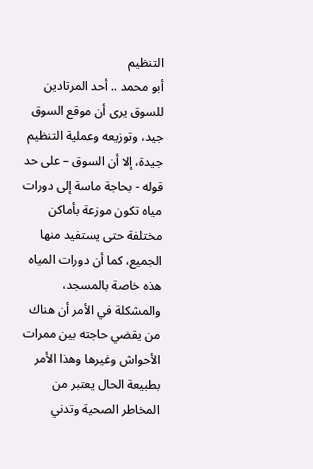التنظيم
أبو محمد .. أحد المرتادين للسوق يرى أن موقع السوق جيد، وتوزيعه وعملية التنظيم جيدة، إلا أن السوق – على حد قوله - بحاجة ماسة إلى دورات مياه تكون موزعة بأماكن مختلفة حتى يستفيد منها الجميع، كما أن دورات المياه هذه خاصة بالمسجد، والمشكلة في الأمر أن هناك من يقضي حاجته بين ممرات الأحواش وغيرها وهذا الأمر بطبيعة الحال يعتبر من المخاطر الصحية وتدني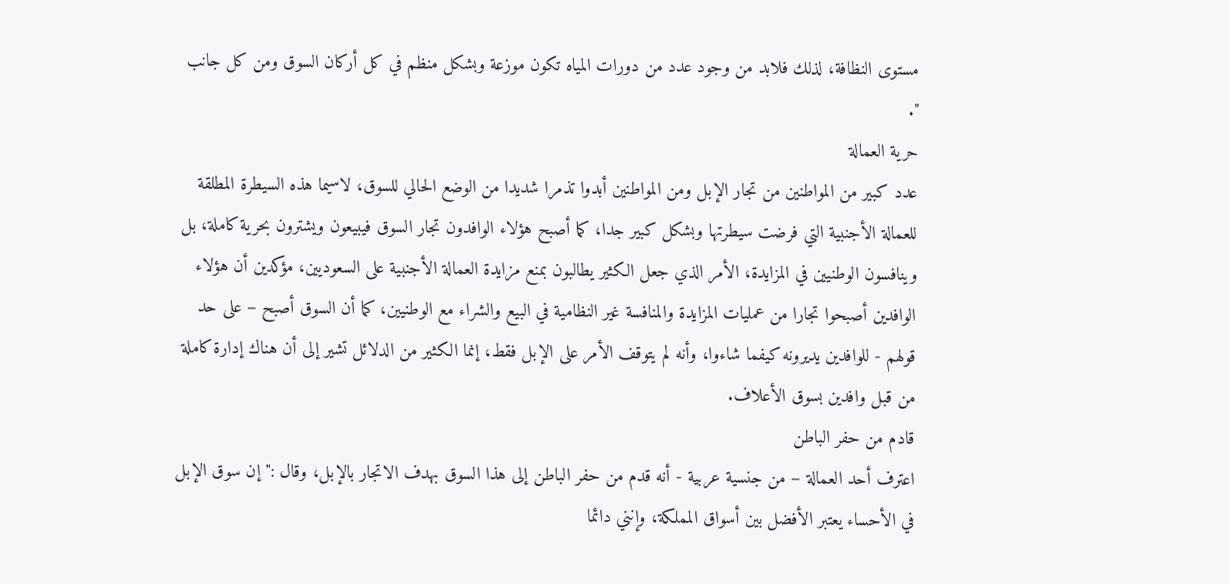مستوى النظافة، لذلك فلابد من وجود عدد من دورات المياه تكون موزعة وبشكل منظم في كل أركان السوق ومن كل جانب ".
حرية العمالة
عدد كبير من المواطنين من تجار الإبل ومن المواطنين أبدوا تذمرا شديدا من الوضع الحالي للسوق، لاسيما هذه السيطرة المطلقة للعمالة الأجنبية التي فرضت سيطرتها وبشكل كبير جدا، كما أصبح هؤلاء الوافدون تجار السوق فيبيعون ويشترون بحرية كاملة، بل وينافسون الوطنيين في المزايدة، الأمر الذي جعل الكثير يطالبون بمنع مزايدة العمالة الأجنبية على السعوديين، مؤكدين أن هؤلاء الوافدين أصبحوا تجارا من عمليات المزايدة والمنافسة غير النظامية في البيع والشراء مع الوطنيين، كما أن السوق أصبح – على حد قولهم - للوافدين يديرونه كيفما شاءوا، وأنه لم يتوقف الأمر على الإبل فقط، إنما الكثير من الدلائل تشير إلى أن هناك إدارة كاملة من قبل وافدين بسوق الأعلاف.
قادم من حفر الباطن
اعترف أحد العمالة – من جنسية عربية - أنه قدم من حفر الباطن إلى هذا السوق بهدف الاتجار بالإبل، وقال :" إن سوق الإبل في الأحساء يعتبر الأفضل بين أسواق المملكة، وإنني دائما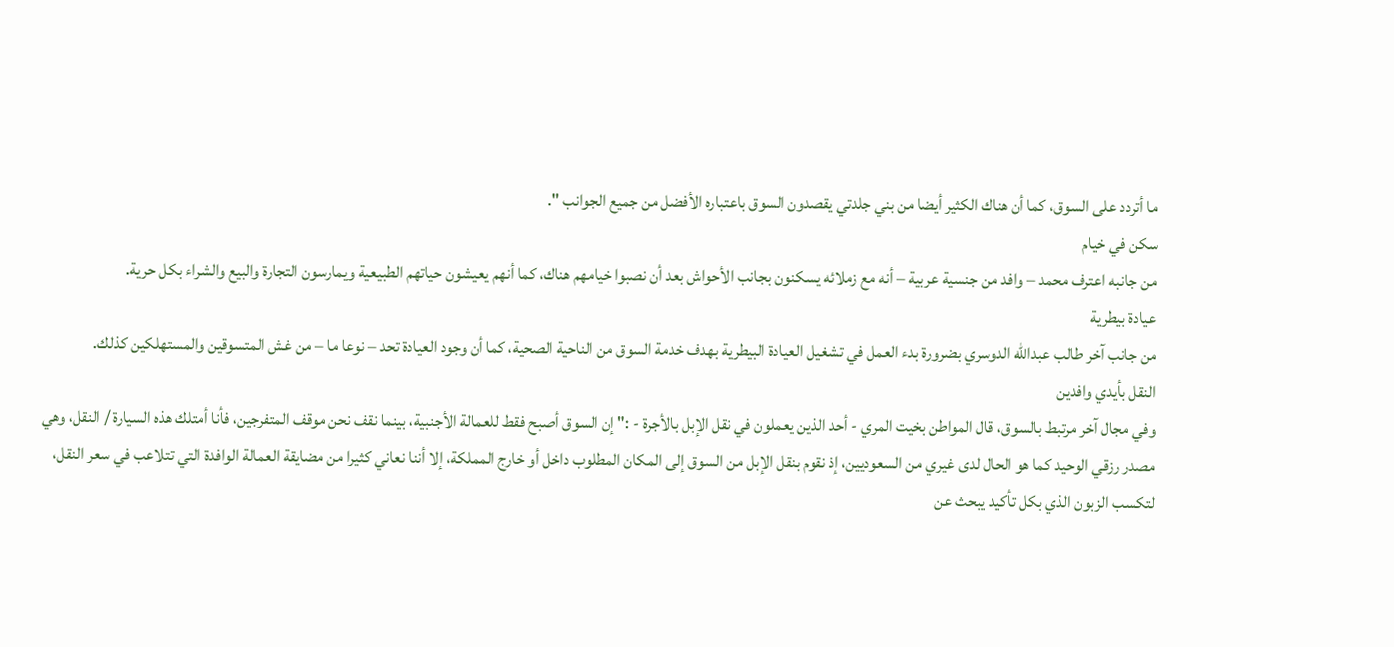ما أتردد على السوق، كما أن هناك الكثير أيضا من بني جلدتي يقصدون السوق باعتباره الأفضل من جميع الجوانب ".
سكن في خيام
من جانبه اعترف محمد – وافد من جنسية عربية – أنه مع زملائه يسكنون بجانب الأحواش بعد أن نصبوا خيامهم هناك، كما أنهم يعيشون حياتهم الطبيعية ويمارسون التجارة والبيع والشراء بكل حرية.
عيادة بيطرية
من جانب آخر طالب عبدالله الدوسري بضرورة بدء العمل في تشغيل العيادة البيطرية بهدف خدمة السوق من الناحية الصحية، كما أن وجود العيادة تحد – نوعا ما – من غش المتسوقين والمستهلكين كذلك.
النقل بأيدي وافدين
وفي مجال آخر مرتبط بالسوق، قال المواطن بخيت المري - أحد الذين يعملون في نقل الإبل بالأجرة - :" إن السوق أصبح فقط للعمالة الأجنبية، بينما نقف نحن موقف المتفرجين، فأنا أمتلك هذه السيارة / النقل، وهي مصدر رزقي الوحيد كما هو الحال لدى غيري من السعوديين، إذ نقوم بنقل الإبل من السوق إلى المكان المطلوب داخل أو خارج المملكة، إلا أننا نعاني كثيرا من مضايقة العمالة الوافدة التي تتلاعب في سعر النقل، لتكسب الزبون الذي بكل تأكيد يبحث عن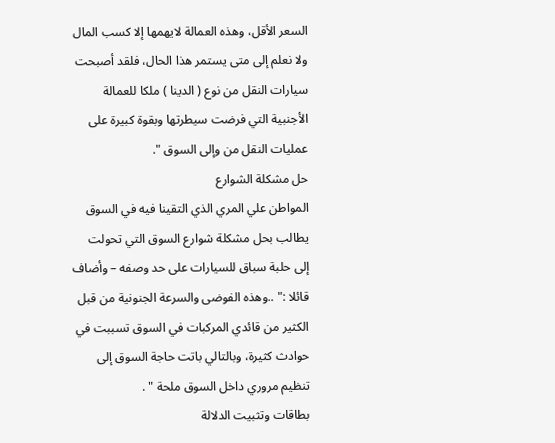السعر الأقل، وهذه العمالة لايهمها إلا كسب المال ولا نعلم إلى متى يستمر هذا الحال، فلقد أصبحت سيارات النقل من نوع ( الدينا ) ملكا للعمالة الأجنبية التي فرضت سيطرتها وبقوة كبيرة على عمليات النقل من وإلى السوق ".
حل مشكلة الشوارع
المواطن علي المري الذي التقينا فيه في السوق يطالب بحل مشكلة شوارع السوق التي تحولت إلى حلبة سباق للسيارات على حد وصفه – وأضاف قائلا :" ..وهذه الفوضى والسرعة الجنونية من قبل الكثير من قائدي المركبات في السوق تسببت في حوادث كثيرة، وبالتالي باتت حاجة السوق إلى تنظيم مروري داخل السوق ملحة " .
بطاقات وتثبيت الدلالة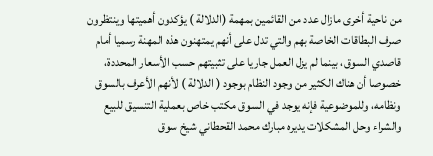من ناحية أخرى مازال عدد من القائمين بمهمة (الدلالة ) يؤكدون أهميتها وينتظرون صرف البطاقات الخاصة بهم والتي تدل على أنهم يمتهنون هذه المهنة رسميا أمام قاصدي السوق، بينما لم يزل العمل جاريا على تثبيتهم حسب الأسعار المحددة، خصوصا أن هناك الكثير من وجود النظام بوجود ( الدلالة ) لأنهم الأعرف بالسوق ونظامه، وللموضوعية فإنه يوجد في السوق مكتب خاص بعملية التنسيق للبيع والشراء وحل المشكلات يديره مبارك محمد القحطاني شيخ سوق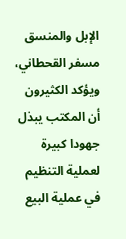الإبل والمنسق مسفر القحطاني، ويؤكد الكثيرون أن المكتب يبذل جهودا كبيرة لعملية التنظيم في عملية البيع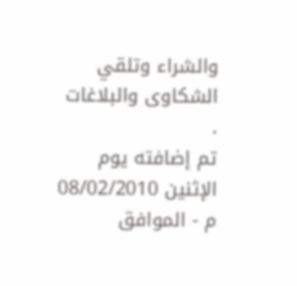والشراء وتلقي الشكاوى والبلاغات .
تم إضافته يوم الإثنين 08/02/2010 م - الموافق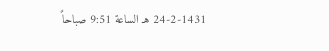24-2-1431 هـ الساعة 9:51 صباحاً